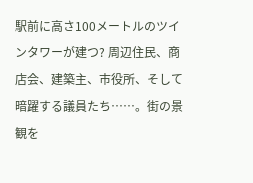駅前に高さ100メートルのツインタワーが建つ? 周辺住民、商店会、建築主、市役所、そして暗躍する議員たち……。街の景観を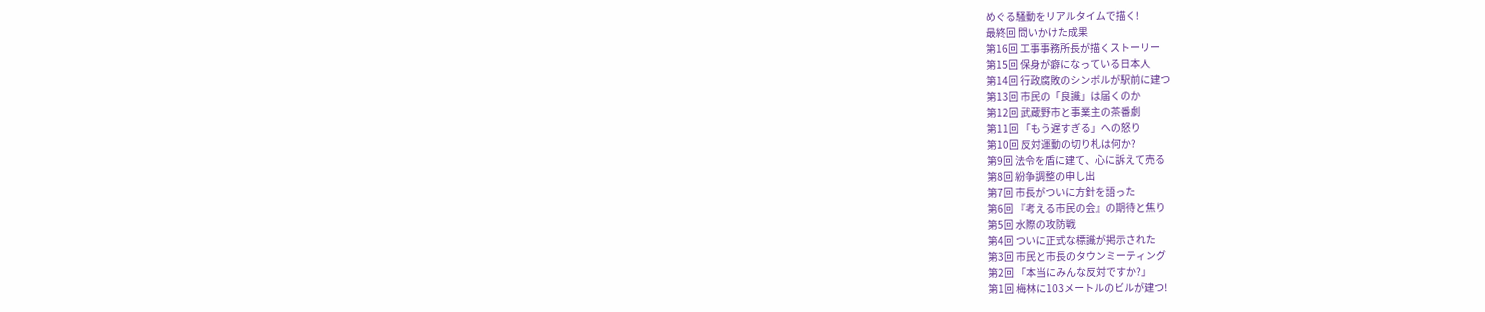めぐる騒動をリアルタイムで描く!
最終回 問いかけた成果
第16回 工事事務所長が描くストーリー
第15回 保身が癖になっている日本人
第14回 行政腐敗のシンボルが駅前に建つ
第13回 市民の「良識」は届くのか
第12回 武蔵野市と事業主の茶番劇
第11回 「もう遅すぎる」への怒り
第10回 反対運動の切り札は何か?
第9回 法令を盾に建て、心に訴えて売る
第8回 紛争調整の申し出
第7回 市長がついに方針を語った
第6回 『考える市民の会』の期待と焦り
第5回 水際の攻防戦
第4回 ついに正式な標識が掲示された
第3回 市民と市長のタウンミーティング
第2回 「本当にみんな反対ですか?」
第1回 梅林に103メートルのビルが建つ!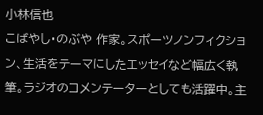小林信也
こばやし・のぶや 作家。スポーツノンフィクション、生活をテーマにしたエッセイなど幅広く執筆。ラジオのコメンテーターとしても活躍中。主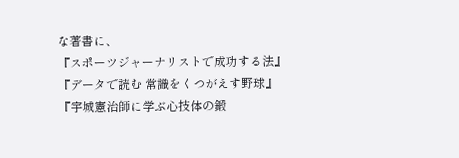な著書に、
『スポーツジャーナリストで成功する法』
『データで読む 常識をくつがえす野球』
『宇城憲治師に学ぶ心技体の鍛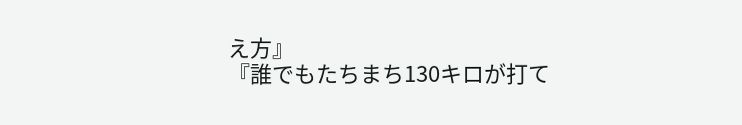え方』
『誰でもたちまち130キロが打て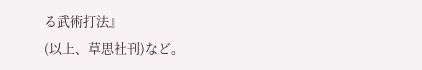る武術打法』
(以上、草思社刊)など。